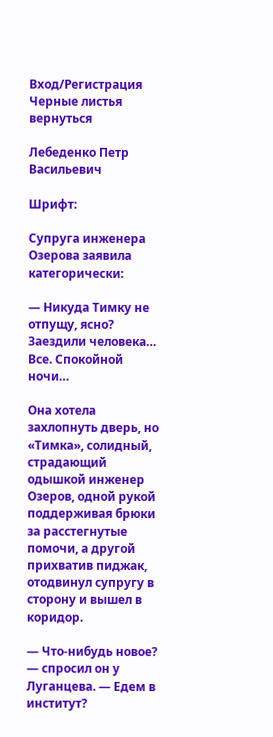Вход/Регистрация
Черные листья
вернуться

Лебеденко Петр Васильевич

Шрифт:

Супруга инженера Озерова заявила категорически:

— Никуда Тимку не отпущу, ясно? Заездили человека… Все. Спокойной ночи…

Она хотела захлопнуть дверь, но «Тимка», солидный, страдающий одышкой инженер Озеров, одной рукой поддерживая брюки за расстегнутые помочи, а другой прихватив пиджак, отодвинул супругу в сторону и вышел в коридор.

— Что-нибудь новое? — спросил он у Луганцева. — Едем в институт?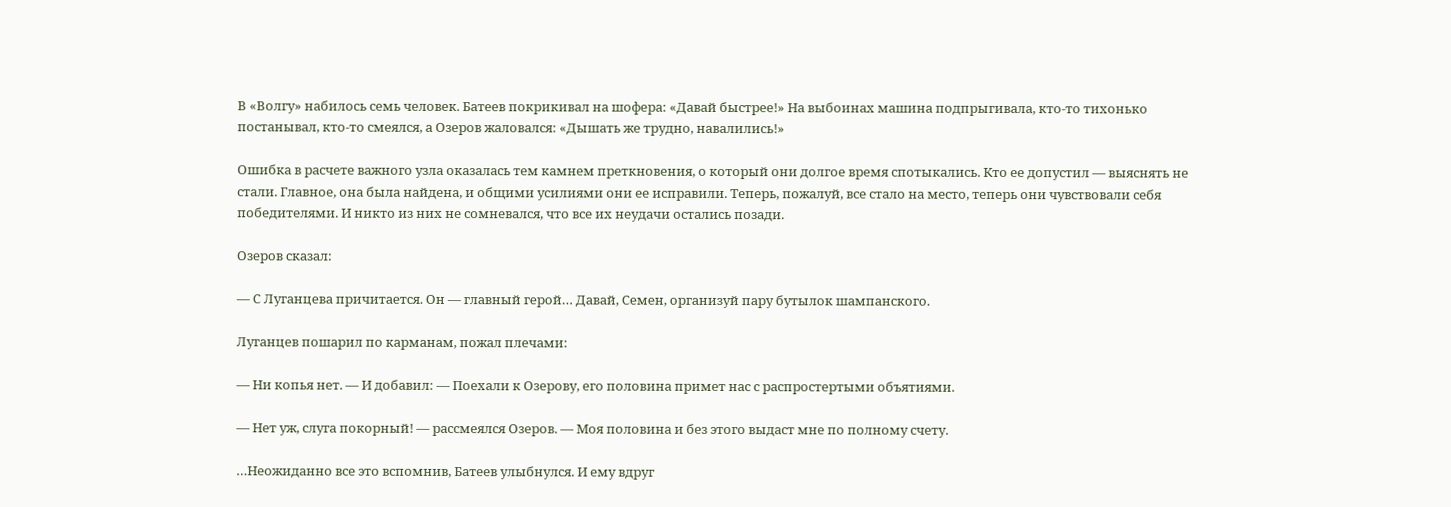В «Волгу» набилось семь человек. Батеев покрикивал на шофера: «Давай быстрее!» На выбоинах машина подпрыгивала, кто-то тихонько постанывал, кто-то смеялся, а Озеров жаловался: «Дышать же трудно, навалились!»

Ошибка в расчете важного узла оказалась тем камнем преткновения, о который они долгое время спотыкались. Кто ее допустил — выяснять не стали. Главное, она была найдена, и общими усилиями они ее исправили. Теперь, пожалуй, все стало на место, теперь они чувствовали себя победителями. И никто из них не сомневался, что все их неудачи остались позади.

Озеров сказал:

— С Луганцева причитается. Он — главный герой… Давай, Семен, организуй пару бутылок шампанского.

Луганцев пошарил по карманам, пожал плечами:

— Ни копья нет. — И добавил: — Поехали к Озерову, его половина примет нас с распростертыми объятиями.

— Нет уж, слуга покорный! — рассмеялся Озеров. — Моя половина и без этого выдаст мне по полному счету.

…Неожиданно все это вспомнив, Батеев улыбнулся. И ему вдруг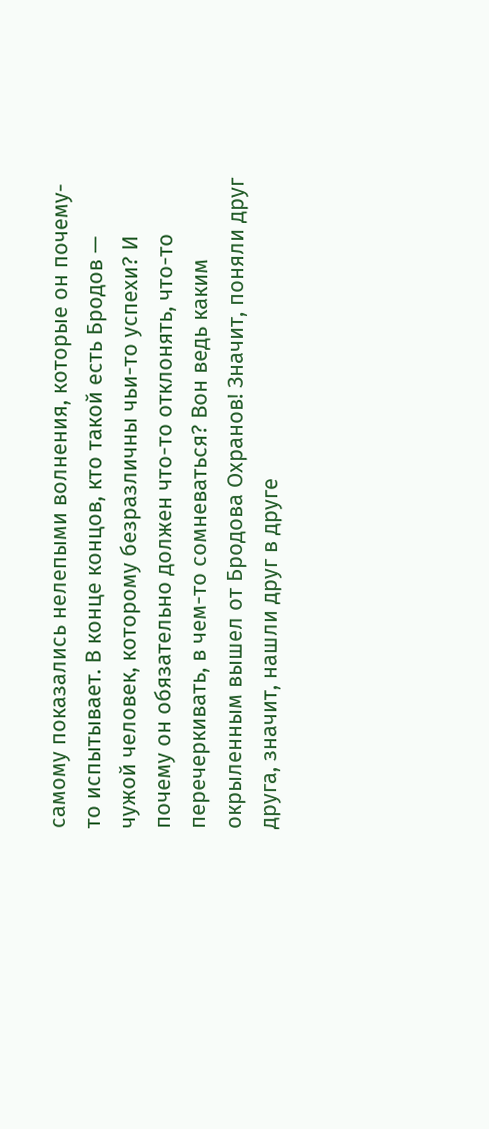самому показались нелепыми волнения, которые он почему-то испытывает. В конце концов, кто такой есть Бродов — чужой человек, которому безразличны чьи-то успехи? И почему он обязательно должен что-то отклонять, что-то перечеркивать, в чем-то сомневаться? Вон ведь каким окрыленным вышел от Бродова Охранов! Значит, поняли друг друга, значит, нашли друг в друге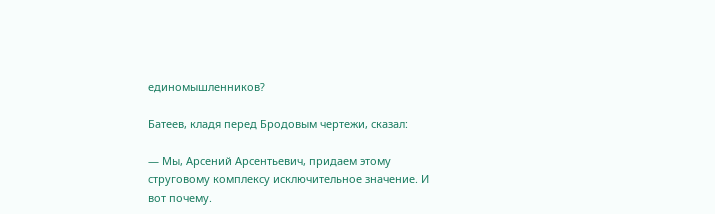единомышленников?

Батеев, кладя перед Бродовым чертежи, сказал:

— Мы, Арсений Арсентьевич, придаем этому струговому комплексу исключительное значение. И вот почему.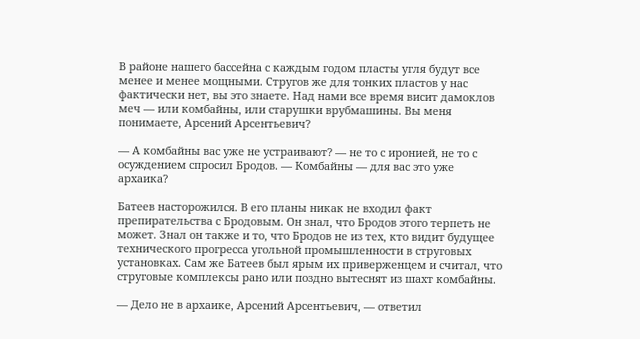В районе нашего бассейна с каждым годом пласты угля будут все менее и менее мощными. Стругов же для тонких пластов у нас фактически нет, вы это знаете. Над нами все время висит дамоклов меч — или комбайны, или старушки врубмашины. Вы меня понимаете, Арсений Арсентьевич?

— А комбайны вас уже не устраивают? — не то с иронией, не то с осуждением спросил Бродов. — Комбайны — для вас это уже архаика?

Батеев насторожился. В его планы никак не входил факт препирательства с Бродовым. Он знал, что Бродов этого терпеть не может. Знал он также и то, что Бродов не из тех, кто видит будущее технического прогресса угольной промышленности в струговых установках. Сам же Батеев был ярым их приверженцем и считал, что струговые комплексы рано или поздно вытеснят из шахт комбайны.

— Дело не в архаике, Арсений Арсентьевич, — ответил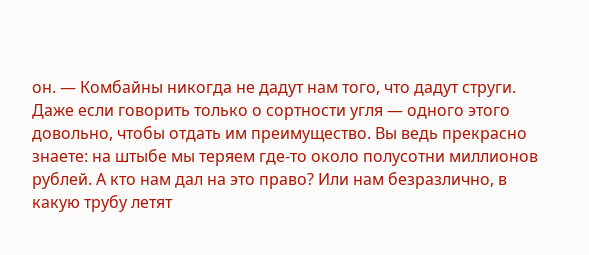он. — Комбайны никогда не дадут нам того, что дадут струги. Даже если говорить только о сортности угля — одного этого довольно, чтобы отдать им преимущество. Вы ведь прекрасно знаете: на штыбе мы теряем где-то около полусотни миллионов рублей. А кто нам дал на это право? Или нам безразлично, в какую трубу летят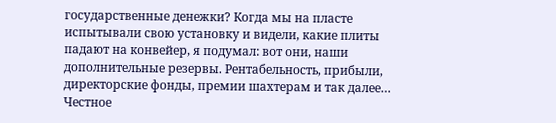государственные денежки? Когда мы на пласте испытывали свою установку и видели, какие плиты падают на конвейер, я подумал: вот они, наши дополнительные резервы. Рентабельность, прибыли, директорские фонды, премии шахтерам и так далее… Честное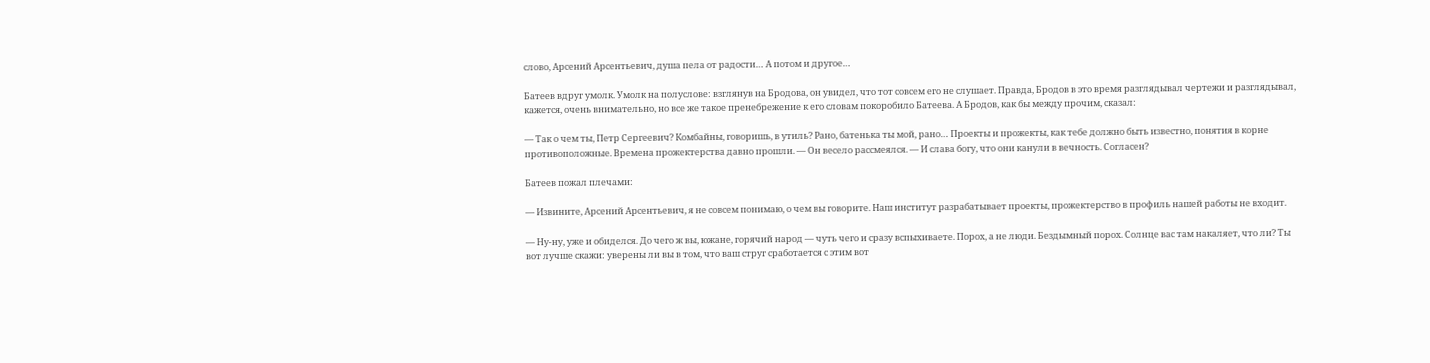слово, Арсений Арсентьевич, душа пела от радости… А потом и другое…

Батеев вдруг умолк. Умолк на полуслове: взглянув на Бродова, он увидел, что тот совсем его не слушает. Правда, Бродов в это время разглядывал чертежи и разглядывал, кажется, очень внимательно, но все же такое пренебрежение к его словам покоробило Батеева. А Бродов, как бы между прочим, сказал:

— Так о чем ты, Петр Сергеевич? Комбайны, говоришь, в утиль? Рано, батенька ты мой, рано… Проекты и прожекты, как тебе должно быть известно, понятия в корне противоположные. Времена прожектерства давно прошли. — Он весело рассмеялся. — И слава богу, что они канули в вечность. Согласен?

Батеев пожал плечами:

— Извините, Арсений Арсентьевич, я не совсем понимаю, о чем вы говорите. Наш институт разрабатывает проекты, прожектерство в профиль нашей работы не входит.

— Ну-ну, уже и обиделся. До чего ж вы, южане, горячий народ — чуть чего и сразу вспыхиваете. Порох, а не люди. Бездымный порох. Солнце вас там накаляет, что ли? Ты вот лучше скажи: уверены ли вы в том, что ваш струг сработается с этим вот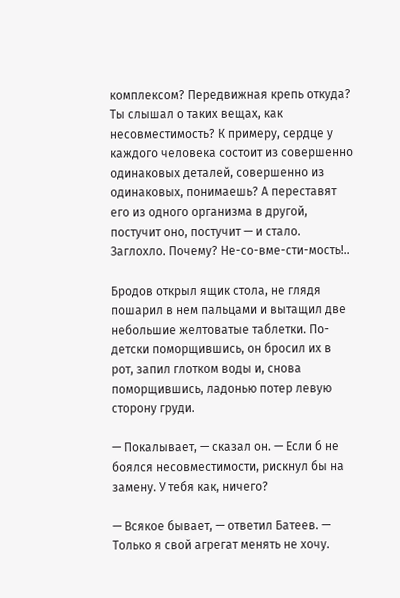комплексом? Передвижная крепь откуда? Ты слышал о таких вещах, как несовместимость? К примеру, сердце у каждого человека состоит из совершенно одинаковых деталей, совершенно из одинаковых, понимаешь? А переставят его из одного организма в другой, постучит оно, постучит — и стало. Заглохло. Почему? Не-со-вме-сти-мость!..

Бродов открыл ящик стола, не глядя пошарил в нем пальцами и вытащил две небольшие желтоватые таблетки. По-детски поморщившись, он бросил их в рот, запил глотком воды и, снова поморщившись, ладонью потер левую сторону груди.

— Покалывает, — сказал он. — Если б не боялся несовместимости, рискнул бы на замену. У тебя как, ничего?

— Всякое бывает, — ответил Батеев. — Только я свой агрегат менять не хочу.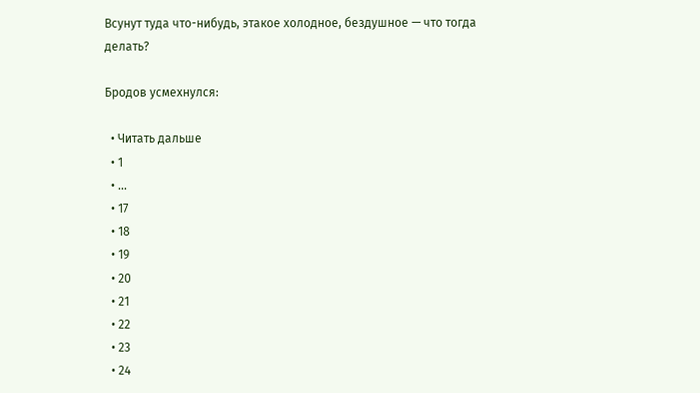Всунут туда что-нибудь, этакое холодное, бездушное — что тогда делать?

Бродов усмехнулся:

  • Читать дальше
  • 1
  • ...
  • 17
  • 18
  • 19
  • 20
  • 21
  • 22
  • 23
  • 24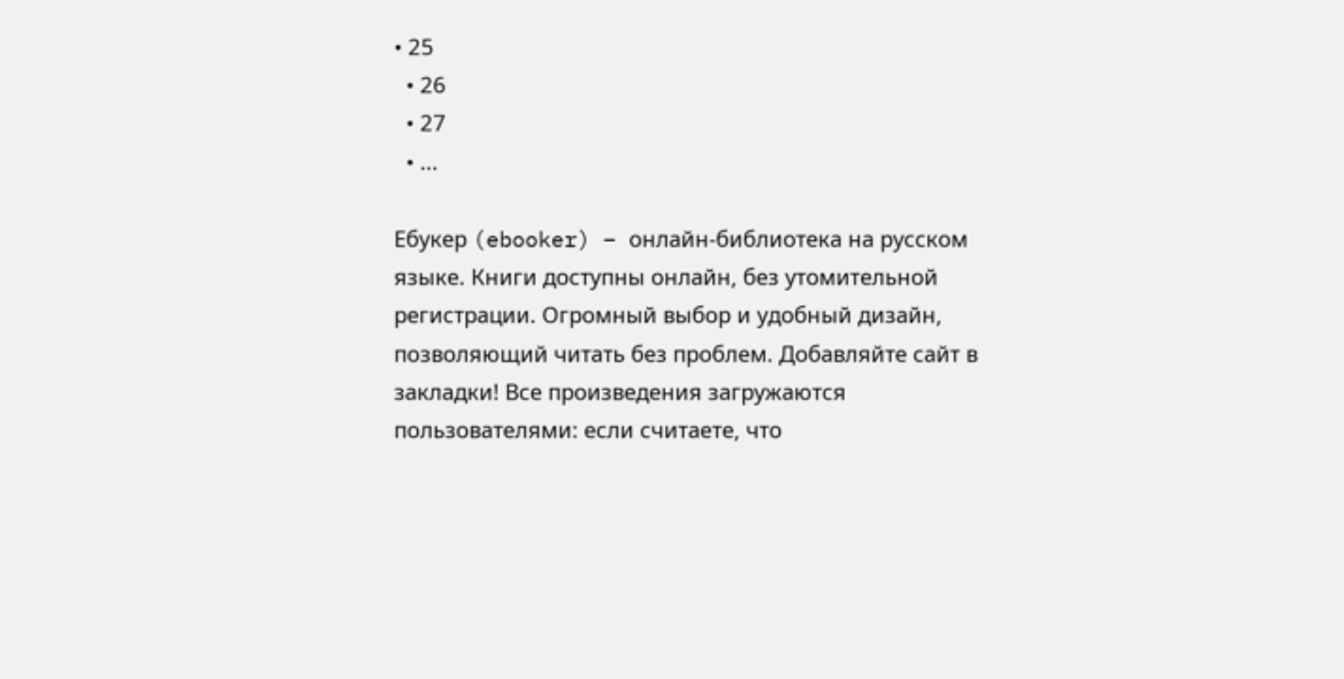• 25
  • 26
  • 27
  • ...

Ебукер (ebooker) – онлайн-библиотека на русском языке. Книги доступны онлайн, без утомительной регистрации. Огромный выбор и удобный дизайн, позволяющий читать без проблем. Добавляйте сайт в закладки! Все произведения загружаются пользователями: если считаете, что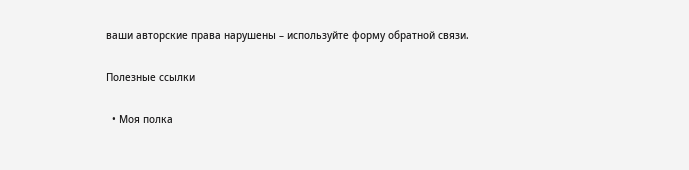ваши авторские права нарушены – используйте форму обратной связи.

Полезные ссылки

  • Моя полка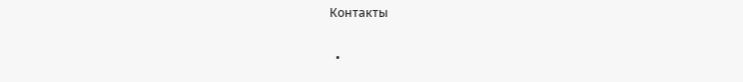Контакты

  •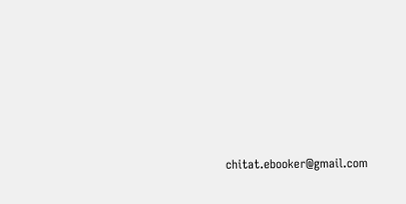chitat.ebooker@gmail.com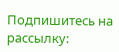Подпишитесь на рассылку: